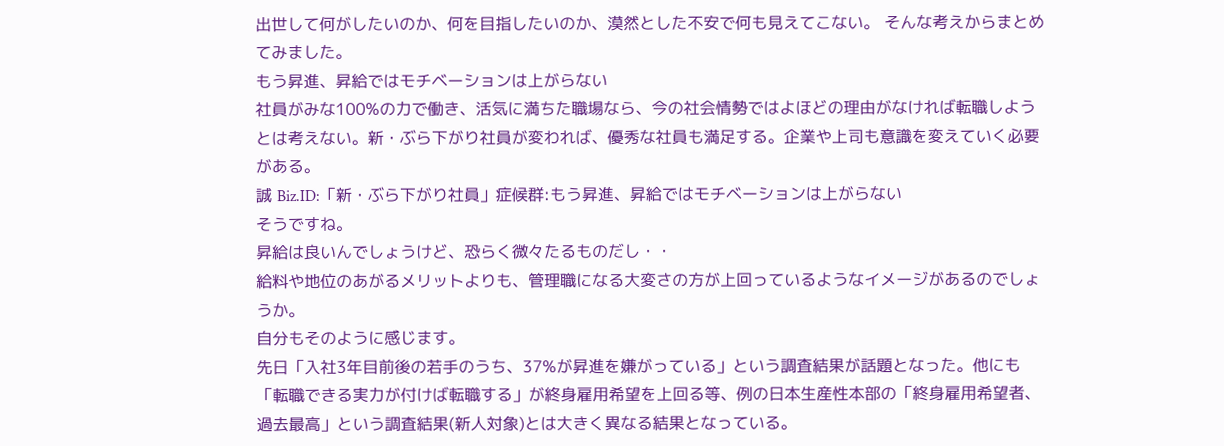出世して何がしたいのか、何を目指したいのか、漠然とした不安で何も見えてこない。 そんな考えからまとめてみました。
もう昇進、昇給ではモチベーションは上がらない
社員がみな100%の力で働き、活気に満ちた職場なら、今の社会情勢ではよほどの理由がなければ転職しようとは考えない。新・ぶら下がり社員が変われば、優秀な社員も満足する。企業や上司も意識を変えていく必要がある。
誠 Biz.ID:「新・ぶら下がり社員」症候群:もう昇進、昇給ではモチベーションは上がらない
そうですね。
昇給は良いんでしょうけど、恐らく微々たるものだし・・
給料や地位のあがるメリットよりも、管理職になる大変さの方が上回っているようなイメージがあるのでしょうか。
自分もそのように感じます。
先日「入社3年目前後の若手のうち、37%が昇進を嫌がっている」という調査結果が話題となった。他にも「転職できる実力が付けば転職する」が終身雇用希望を上回る等、例の日本生産性本部の「終身雇用希望者、過去最高」という調査結果(新人対象)とは大きく異なる結果となっている。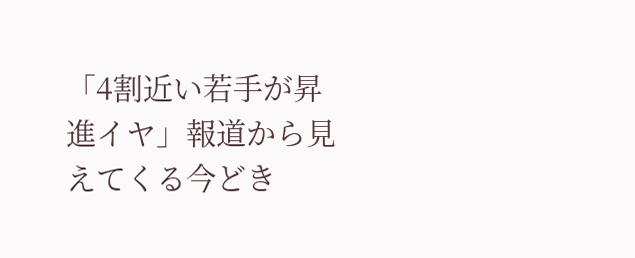「4割近い若手が昇進イヤ」報道から見えてくる今どき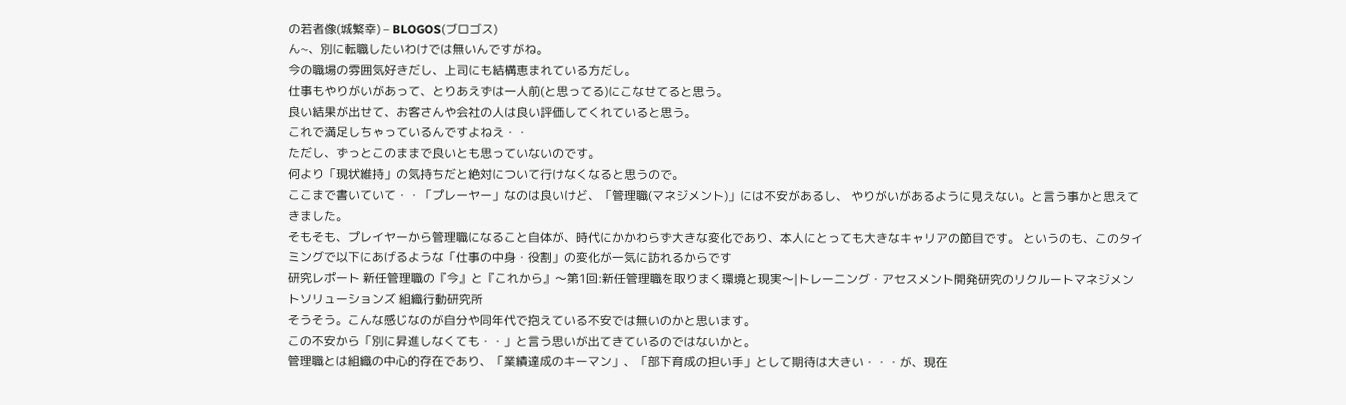の若者像(城繁幸) – BLOGOS(ブロゴス)
ん~、別に転職したいわけでは無いんですがね。
今の職場の雰囲気好きだし、上司にも結構恵まれている方だし。
仕事もやりがいがあって、とりあえずは一人前(と思ってる)にこなせてると思う。
良い結果が出せて、お客さんや会社の人は良い評価してくれていると思う。
これで満足しちゃっているんですよねえ・・
ただし、ずっとこのままで良いとも思っていないのです。
何より「現状維持」の気持ちだと絶対について行けなくなると思うので。
ここまで書いていて・・「プレーヤー」なのは良いけど、「管理職(マネジメント)」には不安があるし、 やりがいがあるように見えない。と言う事かと思えてきました。
そもそも、プレイヤーから管理職になること自体が、時代にかかわらず大きな変化であり、本人にとっても大きなキャリアの節目です。 というのも、このタイミングで以下にあげるような「仕事の中身・役割」の変化が一気に訪れるからです
研究レポート 新任管理職の『今』と『これから』〜第1回:新任管理職を取りまく環境と現実〜|トレーニング・アセスメント開発研究のリクルートマネジメントソリューションズ 組織行動研究所
そうそう。こんな感じなのが自分や同年代で抱えている不安では無いのかと思います。
この不安から「別に昇進しなくても・・」と言う思いが出てきているのではないかと。
管理職とは組織の中心的存在であり、「業績達成のキーマン」、「部下育成の担い手」として期待は大きい・・・が、現在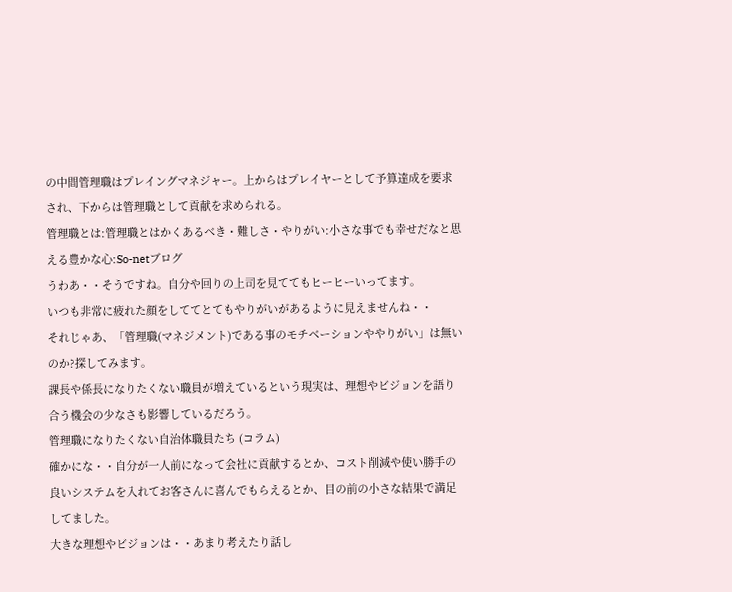の中間管理職はプレイングマネジャー。上からはプレイヤーとして予算達成を要求され、下からは管理職として貢献を求められる。
管理職とは:管理職とはかくあるべき・難しさ・やりがい:小さな事でも幸せだなと思える豊かな心:So-netブログ
うわあ・・そうですね。自分や回りの上司を見ててもヒーヒーいってます。
いつも非常に疲れた顔をしててとてもやりがいがあるように見えませんね・・
それじゃあ、「管理職(マネジメント)である事のモチベーションややりがい」は無いのか?探してみます。
課長や係長になりたくない職員が増えているという現実は、理想やビジョンを語り合う機会の少なさも影響しているだろう。
管理職になりたくない自治体職員たち (コラム)
確かにな・・自分が一人前になって会社に貢献するとか、コスト削減や使い勝手の良いシステムを入れてお客さんに喜んでもらえるとか、目の前の小さな結果で満足してました。
大きな理想やビジョンは・・あまり考えたり話し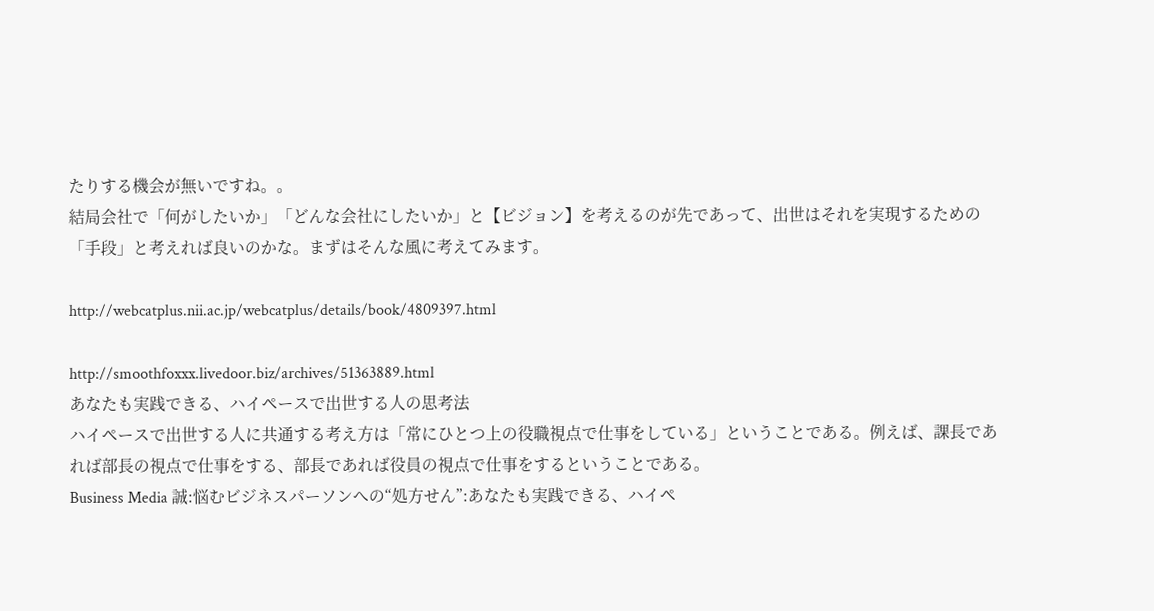たりする機会が無いですね。。
結局会社で「何がしたいか」「どんな会社にしたいか」と【ビジョン】を考えるのが先であって、出世はそれを実現するための「手段」と考えれば良いのかな。まずはそんな風に考えてみます。

http://webcatplus.nii.ac.jp/webcatplus/details/book/4809397.html

http://smoothfoxxx.livedoor.biz/archives/51363889.html
あなたも実践できる、ハイペースで出世する人の思考法
ハイペースで出世する人に共通する考え方は「常にひとつ上の役職視点で仕事をしている」ということである。例えば、課長であれば部長の視点で仕事をする、部長であれば役員の視点で仕事をするということである。
Business Media 誠:悩むビジネスパーソンへの“処方せん”:あなたも実践できる、ハイペ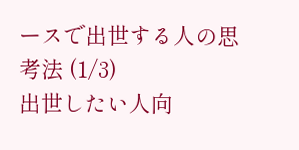ースで出世する人の思考法 (1/3)
出世したい人向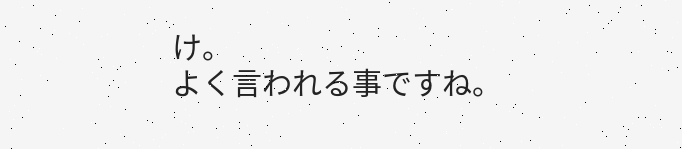け。
よく言われる事ですね。